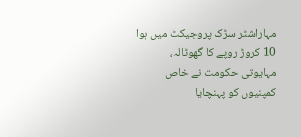مہاراشٹر سڑک پروجیکٹ میں ہوا 10 کروڑ روپے کا گھوٹالہ، مہایوتی حکومت نے خاص کمپنیوں کو پہنچایا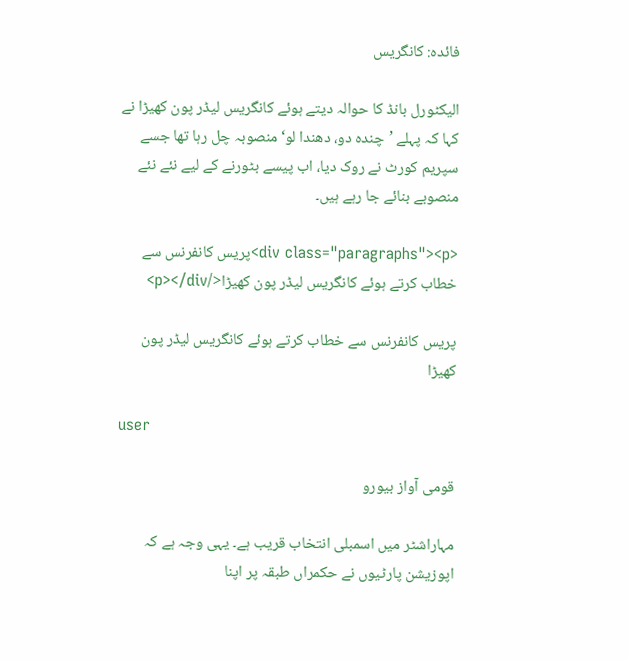فائدہ: کانگریس

الیکٹورل بانڈ کا حوالہ دیتے ہوئے کانگریس لیڈر پون کھیڑا نے کہا کہ پہلے ’چندہ دو، دھندا لو‘ منصوبہ چل رہا تھا جسے سپریم کورٹ نے روک دیا، اب پیسے بٹورنے کے لیے نئے نئے منصوبے بنائے جا رہے ہیں۔

<div class="paragraphs"><p>پریس کانفرنس سے خطاب کرتے ہوئے کانگریس لیڈر پون کھیڑا</p></div>

پریس کانفرنس سے خطاب کرتے ہوئے کانگریس لیڈر پون کھیڑا

user

قومی آواز بیورو

مہاراشٹر میں اسمبلی انتخاب قریب ہے۔ یہی وجہ ہے کہ اپوزیشن پارٹیوں نے حکمراں طبقہ پر اپنا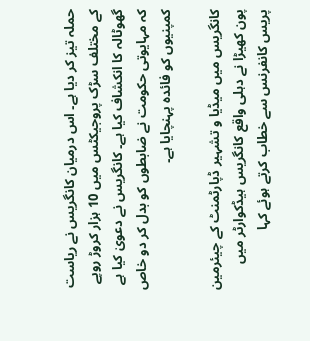حملہ تیز کر دیا ہے۔ اس درمیان کانگریس نے ریاست کے مختلف سڑک پروجیکٹس میں 10 ہزار کروڑ روپے گھوٹالہ کا انکشاف کیا ہے۔ کانگریس نے دعویٰ کیا ہے کہ مہایوتی حکومت نے ضابطوں کو بدل کر دو خاص کمپنیوں کو فائدہ پہنچایا ہے۔

کانگریس میں میڈیا و تشہیر ڈپارٹمنٹ کے چیئرمین پون کھیڑا نے دہلی واقع کانگریس ہیڈکوارٹر میں پریس کانفرنس سے خطاب کرتے ہوئے کہا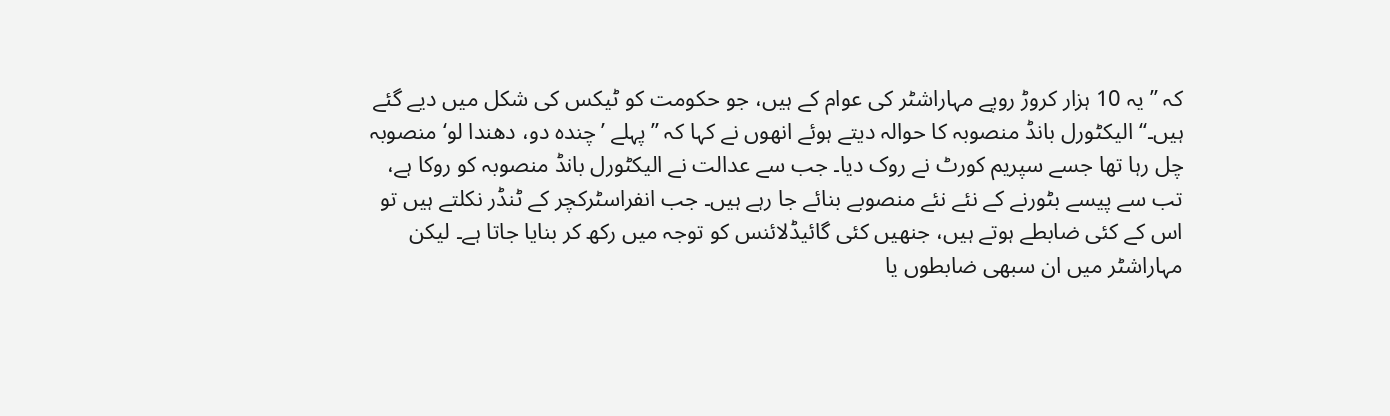کہ ’’یہ 10 ہزار کروڑ روپے مہاراشٹر کی عوام کے ہیں، جو حکومت کو ٹیکس کی شکل میں دیے گئے ہیں۔‘‘ الیکٹورل بانڈ منصوبہ کا حوالہ دیتے ہوئے انھوں نے کہا کہ ’’پہلے ’چندہ دو، دھندا لو‘ منصوبہ چل رہا تھا جسے سپریم کورٹ نے روک دیا۔ جب سے عدالت نے الیکٹورل بانڈ منصوبہ کو روکا ہے، تب سے پیسے بٹورنے کے نئے نئے منصوبے بنائے جا رہے ہیں۔ جب انفراسٹرکچر کے ٹنڈر نکلتے ہیں تو اس کے کئی ضابطے ہوتے ہیں، جنھیں کئی گائیڈلائنس کو توجہ میں رکھ کر بنایا جاتا ہے۔ لیکن مہاراشٹر میں ان سبھی ضابطوں یا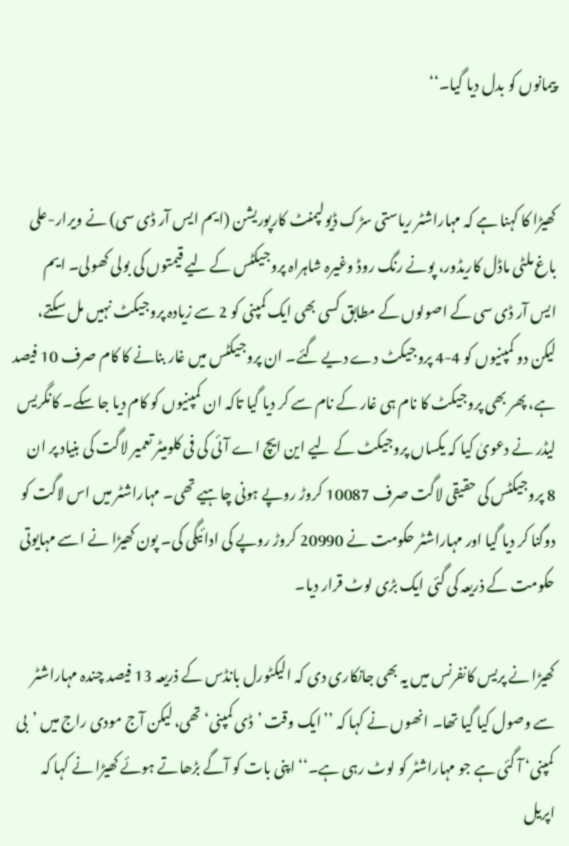پیمانوں کو بدل دیا گیا۔‘‘


کھیڑا کا کہنا ہے کہ مہاراشٹر ریاستی سڑک ڈیولپمنٹ کارپوریشن (ایم ایس آر ڈی سی) نے ویرار-علی باغ ملٹی ماڈل کاریڈور، پونے رنگ روڈ وغیرہ شاہراہ پروجیکٹس کے لیے قیمتوں کی بولی کھولی۔ ایم ایس آر ڈی سی کے اصولوں کے مطابق کسی بھی ایک کمپنی کو 2 سے زیادہ پروجیکٹ نہیں مل سکتے، لیکن دو کمپنیوں کو 4-4 پروجیکٹ دے دیے گئے۔ ان پروجیکٹس میں غار بنانے کا کام صرف 10 فیصد ہے، پھر بھی پروجیکٹ کا نام ہی غار کے نام سے کر دیا گیا تاکہ ان کمپنیوں کو کام دیا جا سکے۔ کانگریس لیڈر نے دعویٰ کیا کہ یکساں پروجیکٹ کے لیے این ایچ اے آئی کی فی کلومیٹر تعمیر لاگت کی بنیاد پر ان 8 پروجیکٹس کی حقیقی لاگت صرف 10087 کروڑ روپے ہونی چاہیے تھی۔ مہاراشٹر میں اس لاگت کو دوگنا کر دیا گیا اور مہاراشٹر حکومت نے 20990 کروڑ روپے کی ادائیگی کی۔ پون کھیڑا نے اسے مہایوتی حکومت کے ذریعہ کی گئی ایک بڑی لوٹ قرار دیا۔

کھیڑا نے پریس کانفرنس میں یہ بھی جانکاری دی کہ الیکٹورل بانڈس کے ذریعہ 13 فیصد چندہ مہاراشٹر سے وصول کیا گیا تھا۔ انھوں نے کہا کہ ’’ایک وقت ’ڈی کمپنی‘ تھی، لیکن آج مودی راج میں ’بی کمپنی‘ آ گئی ہے جو مہاراشٹر کو لوٹ رہی ہے۔‘‘ اپنی بات کو آگے بڑھاتے ہوئے کھیڑا نے کہا کہ اپریل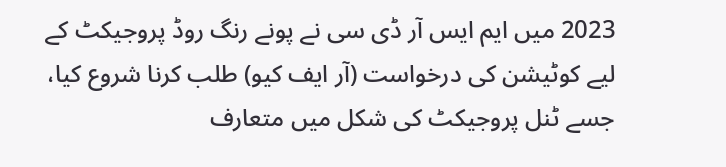2023 میں ایم ایس آر ڈی سی نے پونے رنگ روڈ پروجیکٹ کے لیے کوٹیشن کی درخواست (آر ایف کیو) طلب کرنا شروع کیا، جسے ٹنل پروجیکٹ کی شکل میں متعارف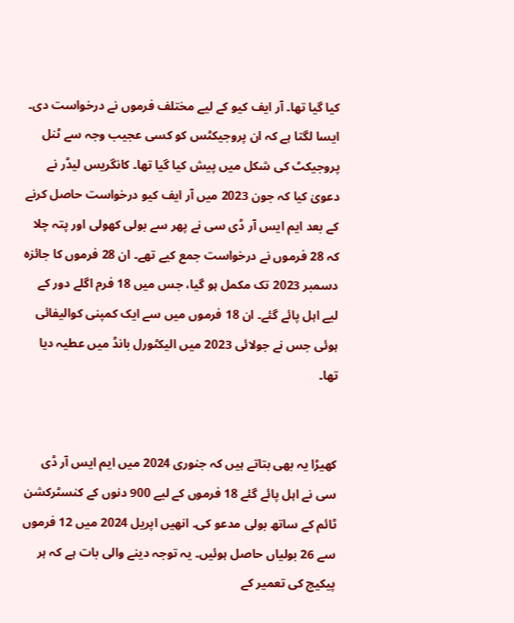کیا گیا تھا۔ آر ایف کیو کے لیے مختلف فرموں نے درخواست دی۔ ایسا لگتا ہے کہ ان پروجیکٹس کو کسی عجیب وجہ سے ٹنل پروجیکٹ کی شکل میں پیش کیا گیا تھا۔ کانگریس لیڈر نے دعویٰ کیا کہ جون 2023 میں آر ایف کیو درخواست حاصل کرنے کے بعد ایم ایس آر ڈی سی نے پھر سے بولی کھولی اور پتہ چلا کہ 28 فرموں نے درخواست جمع کیے تھے۔ ان 28 فرموں کا جائزہ دسمبر 2023 تک مکمل ہو گیا، جس میں 18 فرم اگلے دور کے لیے اہل پائے گئے۔ ان 18 فرموں میں سے ایک کمپنی کوالیفائی ہوئی جس نے جولائی 2023 میں الیکٹورل بانڈ میں عطیہ دیا تھا۔


کھیڑا یہ بھی بتاتے ہیں کہ جنوری 2024 میں ایم ایس آر ڈی سی نے اہل پائے گئے 18 فرموں کے لیے 900 دنوں کے کنسٹرکشن ٹائم کے ساتھ بولی مدعو کی۔ انھیں اپریل 2024 میں 12 فرموں سے 26 بولیاں حاصل ہوئیں۔ یہ توجہ دینے والی بات ہے کہ ہر پیکیج کی تعمیر کے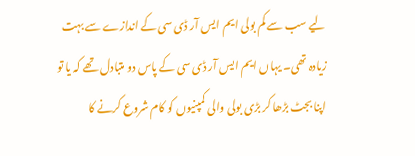لیے سب سے کم بولی ایم ایس آر ڈی سی کے اندازے سے بہت زیادہ تھی۔ یہاں ایم ایس آر ڈی سی کے پاس دو متبادل تھے کہ یا تو اپنا بجٹ بڑھا کر بڑی بولی والی کمپنیوں کو کام شروع کرنے کا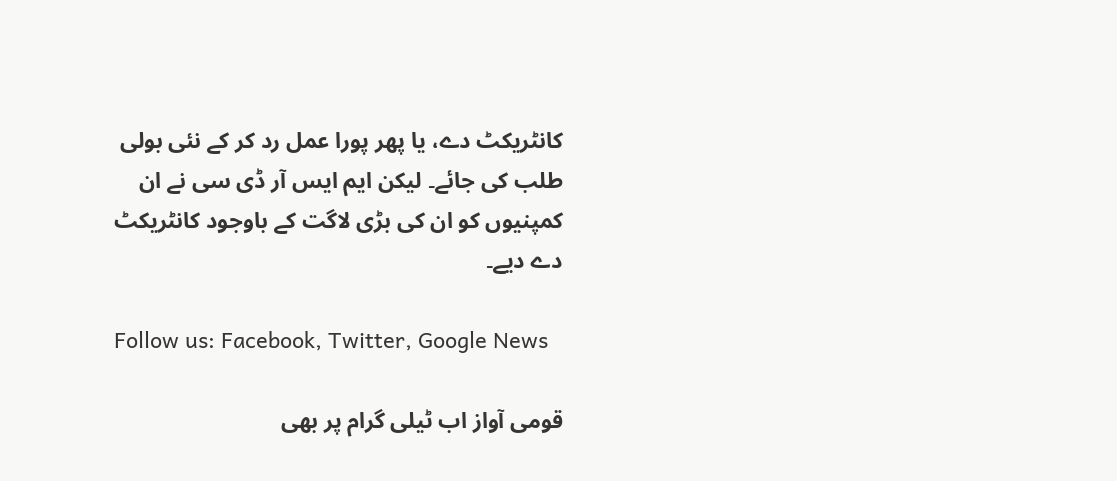کانٹریکٹ دے، یا پھر پورا عمل رد کر کے نئی بولی طلب کی جائے۔ لیکن ایم ایس آر ڈی سی نے ان کمپنیوں کو ان کی بڑی لاگت کے باوجود کانٹریکٹ دے دیے۔

Follow us: Facebook, Twitter, Google News

قومی آواز اب ٹیلی گرام پر بھی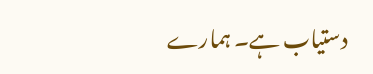دستیاب ہے۔ ہمارے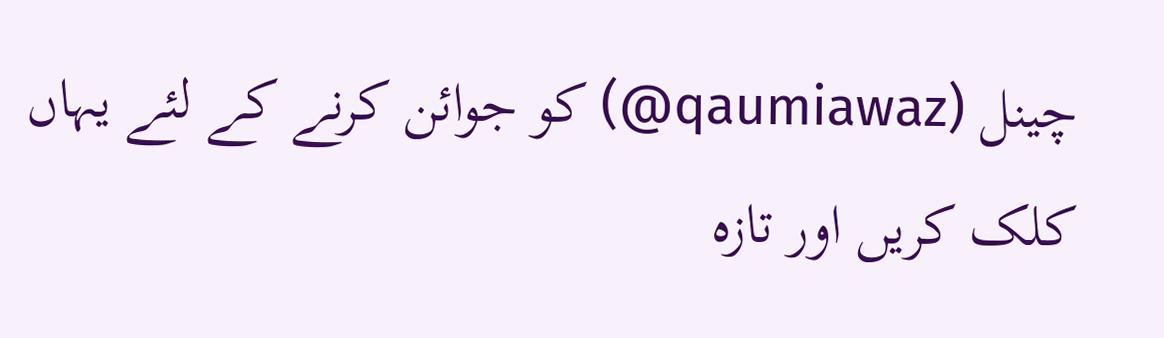چینل (qaumiawaz@) کو جوائن کرنے کے لئے یہاں کلک کریں اور تازہ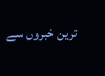ترین خبروں سے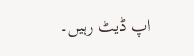اپ ڈیٹ رہیں۔